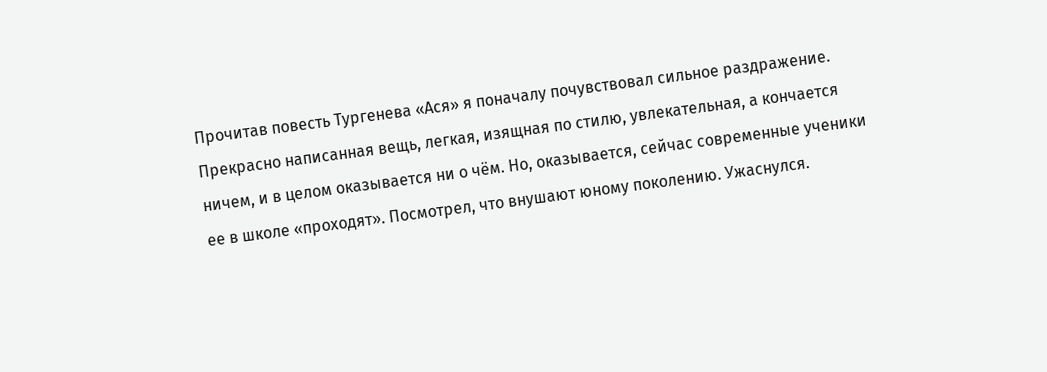Прочитав повесть Тургенева «Ася» я поначалу почувствовал сильное раздражение. Прекрасно написанная вещь, легкая, изящная по стилю, увлекательная, а кончается ничем, и в целом оказывается ни о чём. Но, оказывается, сейчас современные ученики ее в школе «проходят». Посмотрел, что внушают юному поколению. Ужаснулся.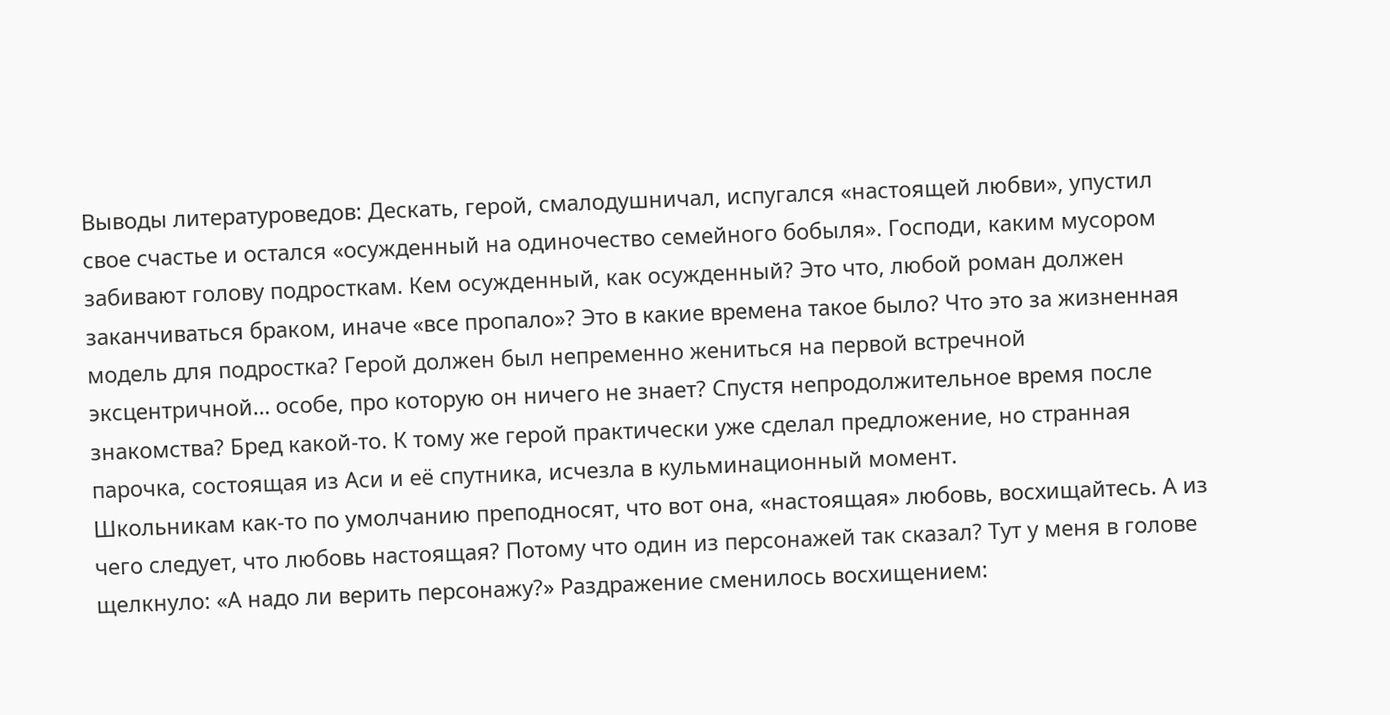Выводы литературоведов: Дескать, герой, смалодушничал, испугался «настоящей любви», упустил свое счастье и остался «осужденный на одиночество семейного бобыля». Господи, каким мусором забивают голову подросткам. Кем осужденный, как осужденный? Это что, любой роман должен заканчиваться браком, иначе «все пропало»? Это в какие времена такое было? Что это за жизненная модель для подростка? Герой должен был непременно жениться на первой встречной эксцентричной… особе, про которую он ничего не знает? Спустя непродолжительное время после знакомства? Бред какой-то. К тому же герой практически уже сделал предложение, но странная парочка, состоящая из Аси и её спутника, исчезла в кульминационный момент.
Школьникам как-то по умолчанию преподносят, что вот она, «настоящая» любовь, восхищайтесь. А из чего следует, что любовь настоящая? Потому что один из персонажей так сказал? Тут у меня в голове щелкнуло: «А надо ли верить персонажу?» Раздражение сменилось восхищением: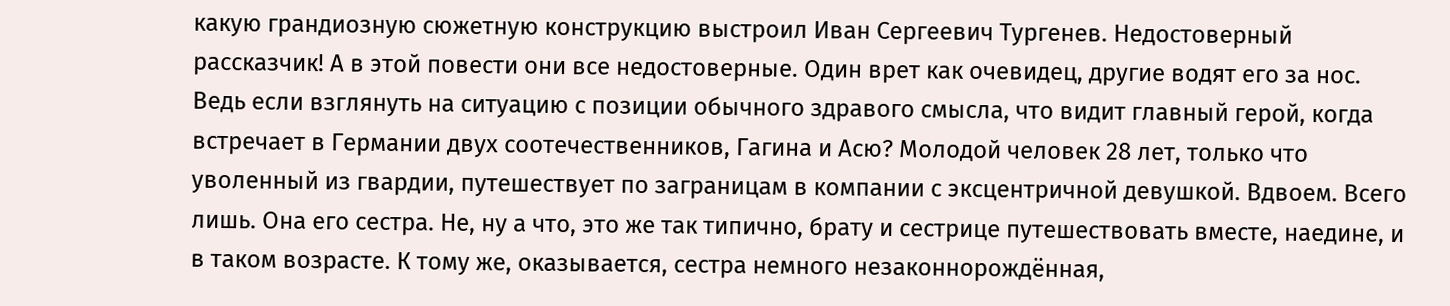какую грандиозную сюжетную конструкцию выстроил Иван Сергеевич Тургенев. Недостоверный рассказчик! А в этой повести они все недостоверные. Один врет как очевидец, другие водят его за нос.
Ведь если взглянуть на ситуацию с позиции обычного здравого смысла, что видит главный герой, когда встречает в Германии двух соотечественников, Гагина и Асю? Молодой человек 28 лет, только что уволенный из гвардии, путешествует по заграницам в компании с эксцентричной девушкой. Вдвоем. Всего лишь. Она его сестра. Не, ну а что, это же так типично, брату и сестрице путешествовать вместе, наедине, и в таком возрасте. К тому же, оказывается, сестра немного незаконнорождённая,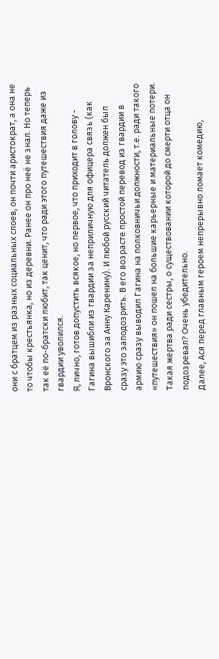они с братцем из разных социальных слоев, он почти аристократ, а она не то чтобы крестьянка, но из деревни. Ранее он про неё не знал. Но теперь так её по-братски любит, так ценит, что ради этого путешествия даже из гвардии уволился.
Я, лично, готов допустить всякое, но первое, что приходит в голову - Гагина вышибли из гвардии за неприличную для офицера связь (как Вронского за Анну Каренину). И любой русский читатель должен был сразу это заподозрить. В его возрасте простой перевод из гвардии в армию сразу выводил Гагина на полковничьи должности, т.е. ради такого «путешествия» он пошел на большие карьерные и материальные потери. Такая жертва ради сестры, о существовании которой до смерти отца он подозревал? Очень убедительно.
Далее, Ася перед главным героем непрерывно ломает комедию,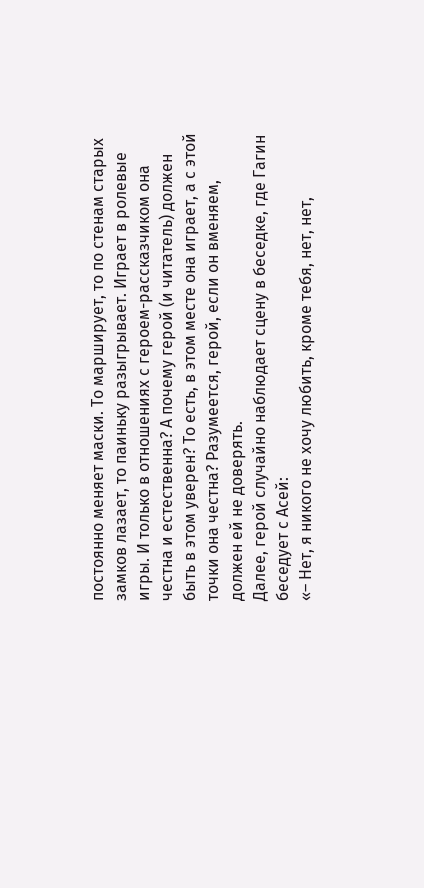постоянно меняет маски. То марширует, то по стенам старых замков лазает, то паиньку разыгрывает. Играет в ролевые игры. И только в отношениях с героем-рассказчиком она честна и естественна? А почему герой (и читатель) должен быть в этом уверен? То есть, в этом месте она играет, а с этой точки она честна? Разумеется, герой, если он вменяем, должен ей не доверять.
Далее, герой случайно наблюдает сцену в беседке, где Гагин беседует с Асей:
«– Нет, я никого не хочу любить, кроме тебя, нет, нет,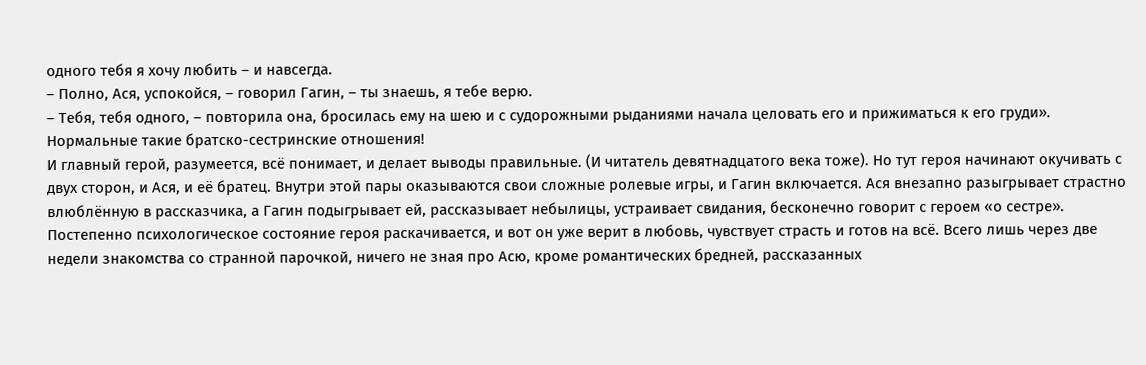одного тебя я хочу любить – и навсегда.
– Полно, Ася, успокойся, – говорил Гагин, – ты знаешь, я тебе верю.
– Тебя, тебя одного, – повторила она, бросилась ему на шею и с судорожными рыданиями начала целовать его и прижиматься к его груди».
Нормальные такие братско-сестринские отношения!
И главный герой, разумеется, всё понимает, и делает выводы правильные. (И читатель девятнадцатого века тоже). Но тут героя начинают окучивать с двух сторон, и Ася, и её братец. Внутри этой пары оказываются свои сложные ролевые игры, и Гагин включается. Ася внезапно разыгрывает страстно влюблённую в рассказчика, а Гагин подыгрывает ей, рассказывает небылицы, устраивает свидания, бесконечно говорит с героем «о сестре». Постепенно психологическое состояние героя раскачивается, и вот он уже верит в любовь, чувствует страсть и готов на всё. Всего лишь через две недели знакомства со странной парочкой, ничего не зная про Асю, кроме романтических бредней, рассказанных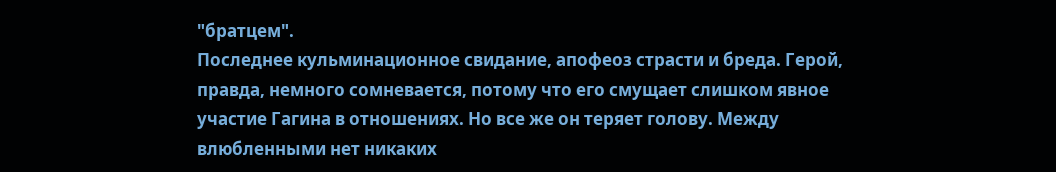"братцем".
Последнее кульминационное свидание, апофеоз страсти и бреда. Герой, правда, немного сомневается, потому что его смущает слишком явное участие Гагина в отношениях. Но все же он теряет голову. Между влюбленными нет никаких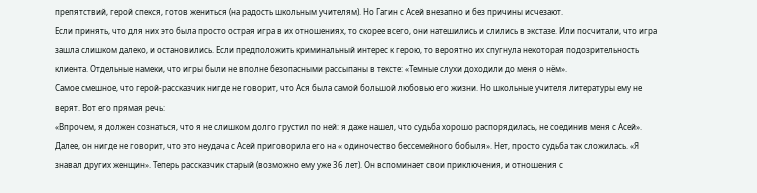препятствий, герой спекся, готов жениться (на радость школьным учителям). Но Гагин с Асей внезапно и без причины исчезают.
Если принять, что для них это была просто острая игра в их отношениях, то скорее всего, они натешились и слились в экстазе. Или посчитали, что игра зашла слишком далеко, и остановились. Если предположить криминальный интерес к герою, то вероятно их спугнула некоторая подозрительность клиента. Отдельные намеки, что игры были не вполне безопасными рассыпаны в тексте: «Темные слухи доходили до меня о нём».
Самое смешное, что герой-рассказчик нигде не говорит, что Ася была самой большой любовью его жизни. Но школьные учителя литературы ему не верят. Вот его прямая речь:
«Впрочем, я должен сознаться, что я не слишком долго грустил по ней: я даже нашел, что судьба хорошо распорядилась, не соединив меня с Асей».
Далее, он нигде не говорит, что это неудача с Асей приговорила его на « одиночество бессемейного бобыля». Нет, просто судьба так сложилась. «Я знавал других женщин». Теперь рассказчик старый (возможно ему уже 36 лет). Он вспоминает свои приключения, и отношения с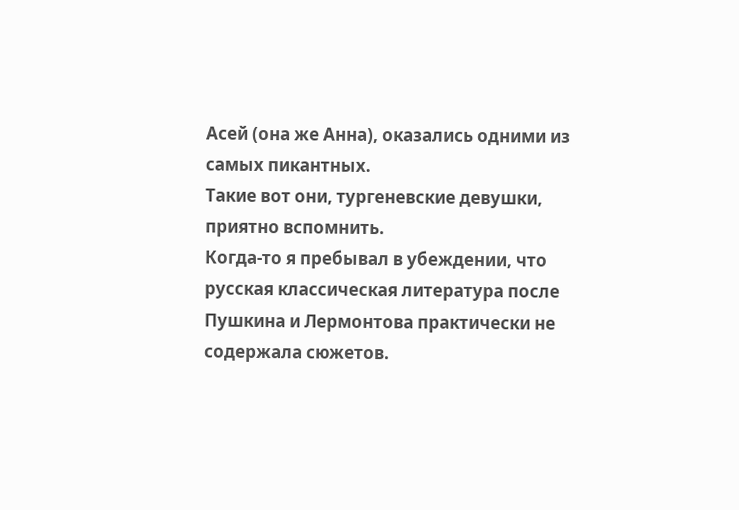Асей (она же Анна), оказались одними из самых пикантных.
Такие вот они, тургеневские девушки, приятно вспомнить.
Когда-то я пребывал в убеждении, что русская классическая литература после Пушкина и Лермонтова практически не содержала сюжетов.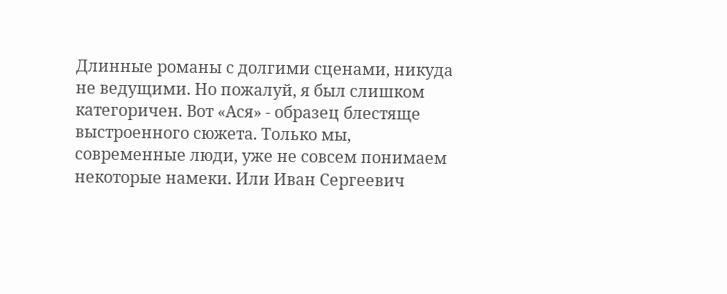Длинные романы с долгими сценами, никуда не ведущими. Но пожалуй, я был слишком категоричен. Вот «Ася» - образец блестяще выстроенного сюжета. Только мы, современные люди, уже не совсем понимаем некоторые намеки. Или Иван Сергеевич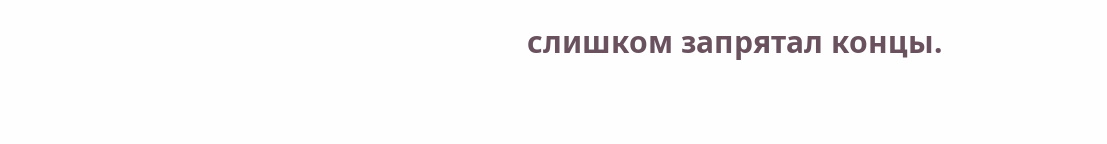слишком запрятал концы.